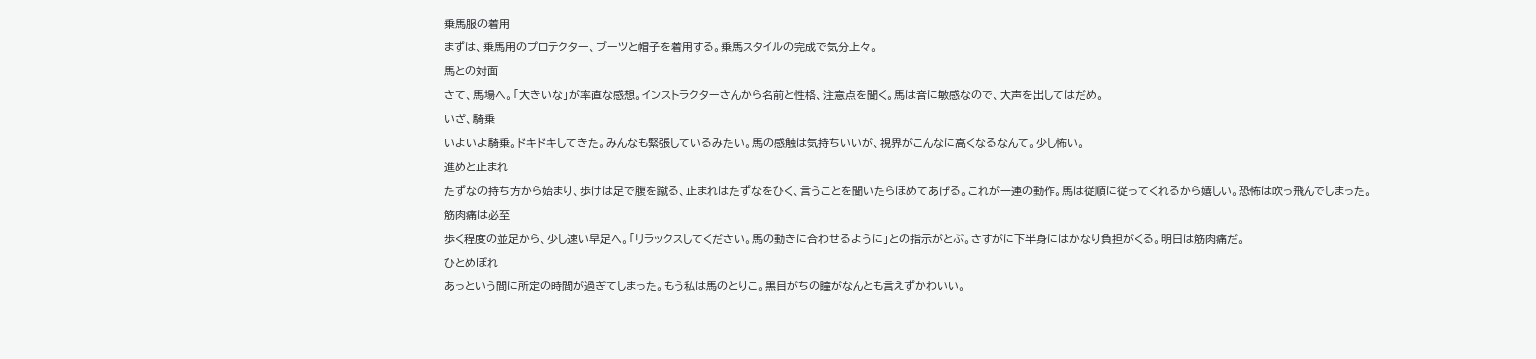乗馬服の着用
まずは、乗馬用のプロテクター、ブーツと帽子を着用する。乗馬スタイルの完成で気分上々。
馬との対面
さて、馬場へ。「大きいな」が率直な感想。インストラクターさんから名前と性格、注意点を聞く。馬は音に敏感なので、大声を出してはだめ。
いざ、騎乗
いよいよ騎乗。ドキドキしてきた。みんなも緊張しているみたい。馬の感触は気持ちいいが、視界がこんなに高くなるなんて。少し怖い。
進めと止まれ
たずなの持ち方から始まり、歩けは足で腹を蹴る、止まれはたずなをひく、言うことを聞いたらほめてあげる。これが一連の動作。馬は従順に従ってくれるから嬉しい。恐怖は吹っ飛んでしまった。
筋肉痛は必至
歩く程度の並足から、少し速い早足へ。「リラックスしてください。馬の動きに合わせるように」との指示がとぶ。さすがに下半身にはかなり負担がくる。明日は筋肉痛だ。
ひとめぼれ
あっという間に所定の時間が過ぎてしまった。もう私は馬のとりこ。黒目がちの瞳がなんとも言えずかわいい。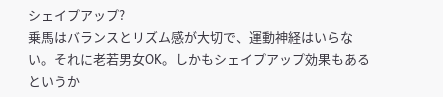シェイプアップ?
乗馬はバランスとリズム感が大切で、運動神経はいらない。それに老若男女OK。しかもシェイプアップ効果もあるというか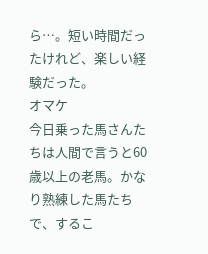ら…。短い時間だったけれど、楽しい経験だった。
オマケ
今日乗った馬さんたちは人間で言うと60歳以上の老馬。かなり熟練した馬たちで、するこ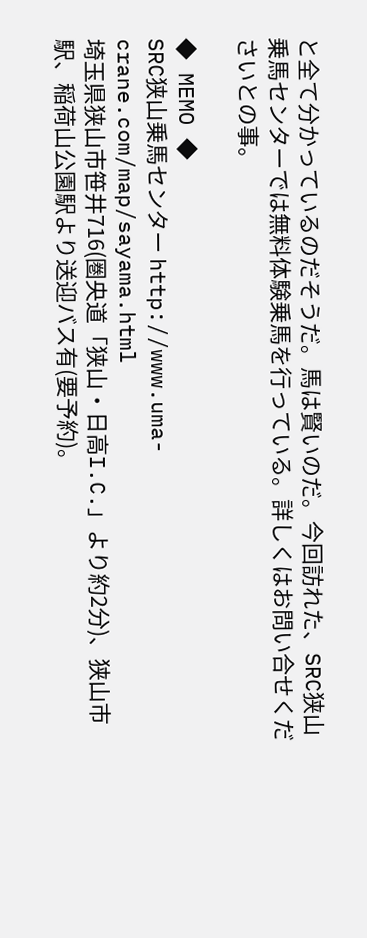と全て分かっているのだそうだ。馬は賢いのだ。今回訪れた、SRC狭山乗馬センターでは無料体験乗馬を行っている。詳しくはお問い合せくださいとの事。

◆ MEMO ◆
SRC狭山乗馬センター http://www.uma-crane.com/map/sayama.html
埼玉県狭山市笹井716(圏央道「狭山・日高I.C.」より約2分)、狭山市駅、稲荷山公園駅より送迎バス有(要予約)。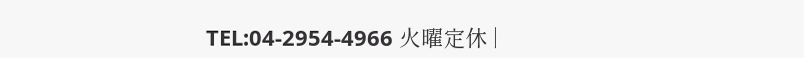TEL:04-2954-4966 火曜定休 |